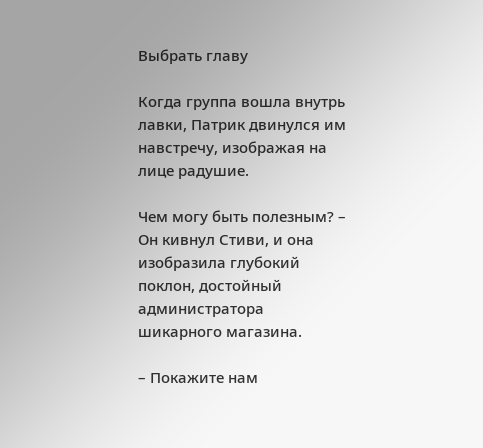Выбрать главу

Когда группа вошла внутрь лавки, Патрик двинулся им навстречу, изображая на лице радушие.

Чем могу быть полезным? – Он кивнул Стиви, и она изобразила глубокий поклон, достойный администратора шикарного магазина.

– Покажите нам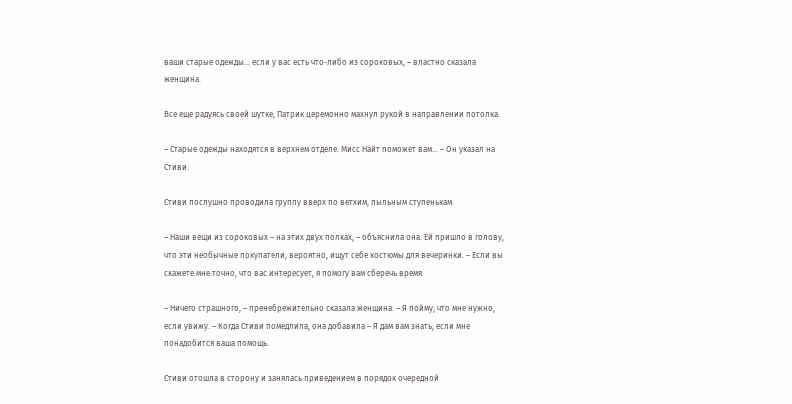ваши старые одежды… если у вас есть что-либо из сороковых, – властно сказала женщина.

Все еще радуясь своей шутке, Патрик церемонно махнул рукой в направлении потолка.

– Старые одежды находятся в верхнем отделе. Мисс Найт поможет вам… – Он указал на Стиви.

Стиви послушно проводила группу вверх по ветхим, пыльным ступенькам.

– Наши вещи из сороковых – на этих двух полках, – объяснила она. Ей пришло в голову, что эти необычные покупатели, вероятно, ищут себе костюмы для вечеринки. – Если вы скажете мне точно, что вас интересует, я помогу вам сберечь время.

– Ничего страшного, – пренебрежительно сказала женщина. – Я пойму, что мне нужно, если увижу. – Когда Стиви помедлила, она добавила – Я дам вам знать, если мне понадобится ваша помощь.

Стиви отошла в сторону и занялась приведением в порядок очередной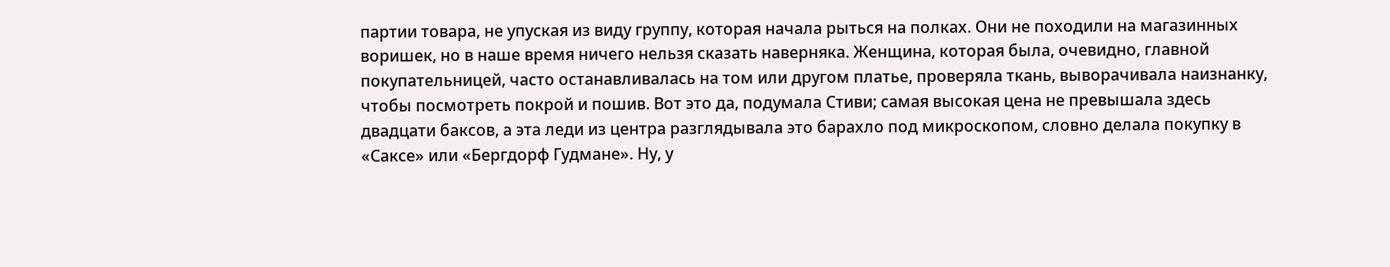партии товара, не упуская из виду группу, которая начала рыться на полках. Они не походили на магазинных воришек, но в наше время ничего нельзя сказать наверняка. Женщина, которая была, очевидно, главной покупательницей, часто останавливалась на том или другом платье, проверяла ткань, выворачивала наизнанку, чтобы посмотреть покрой и пошив. Вот это да, подумала Стиви; самая высокая цена не превышала здесь двадцати баксов, а эта леди из центра разглядывала это барахло под микроскопом, словно делала покупку в «Саксе» или «Бергдорф Гудмане». Ну, у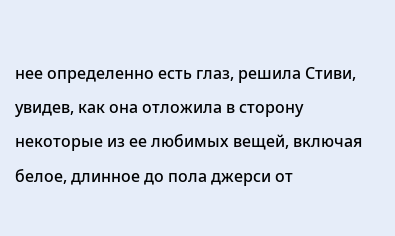нее определенно есть глаз, решила Стиви, увидев, как она отложила в сторону некоторые из ее любимых вещей, включая белое, длинное до пола джерси от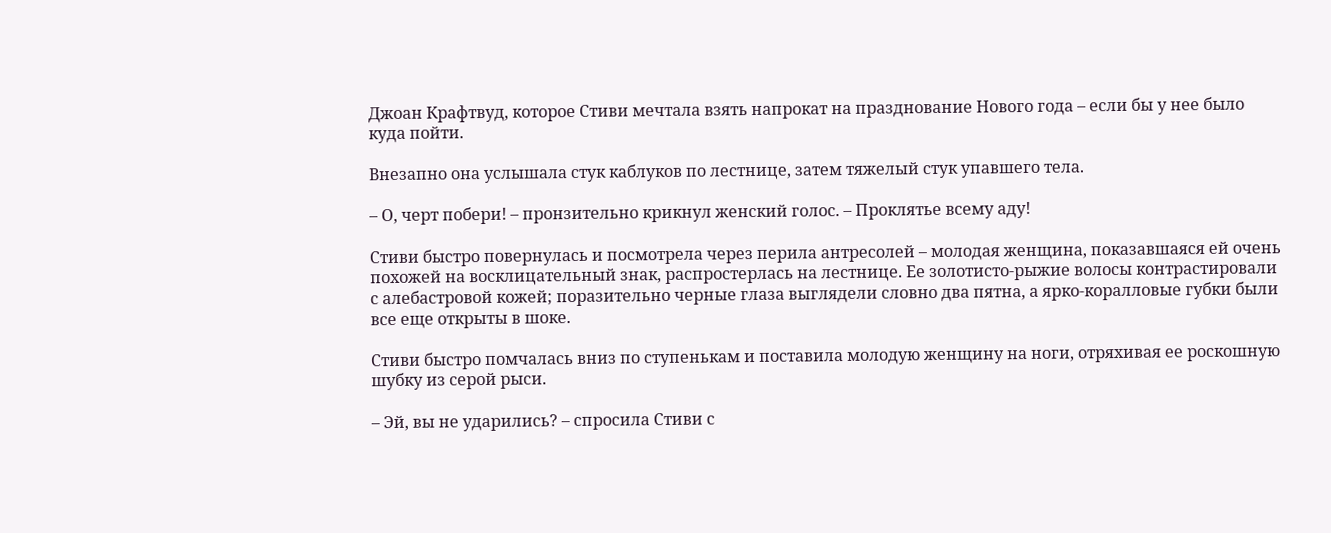Джоан Крафтвуд, которое Стиви мечтала взять напрокат на празднование Нового года – если бы у нее было куда пойти.

Внезапно она услышала стук каблуков по лестнице, затем тяжелый стук упавшего тела.

– О, черт побери! – пронзительно крикнул женский голос. – Проклятье всему аду!

Стиви быстро повернулась и посмотрела через перила антресолей – молодая женщина, показавшаяся ей очень похожей на восклицательный знак, распростерлась на лестнице. Ее золотисто-рыжие волосы контрастировали с алебастровой кожей; поразительно черные глаза выглядели словно два пятна, а ярко-коралловые губки были все еще открыты в шоке.

Стиви быстро помчалась вниз по ступенькам и поставила молодую женщину на ноги, отряхивая ее роскошную шубку из серой рыси.

– Эй, вы не ударились? – спросила Стиви с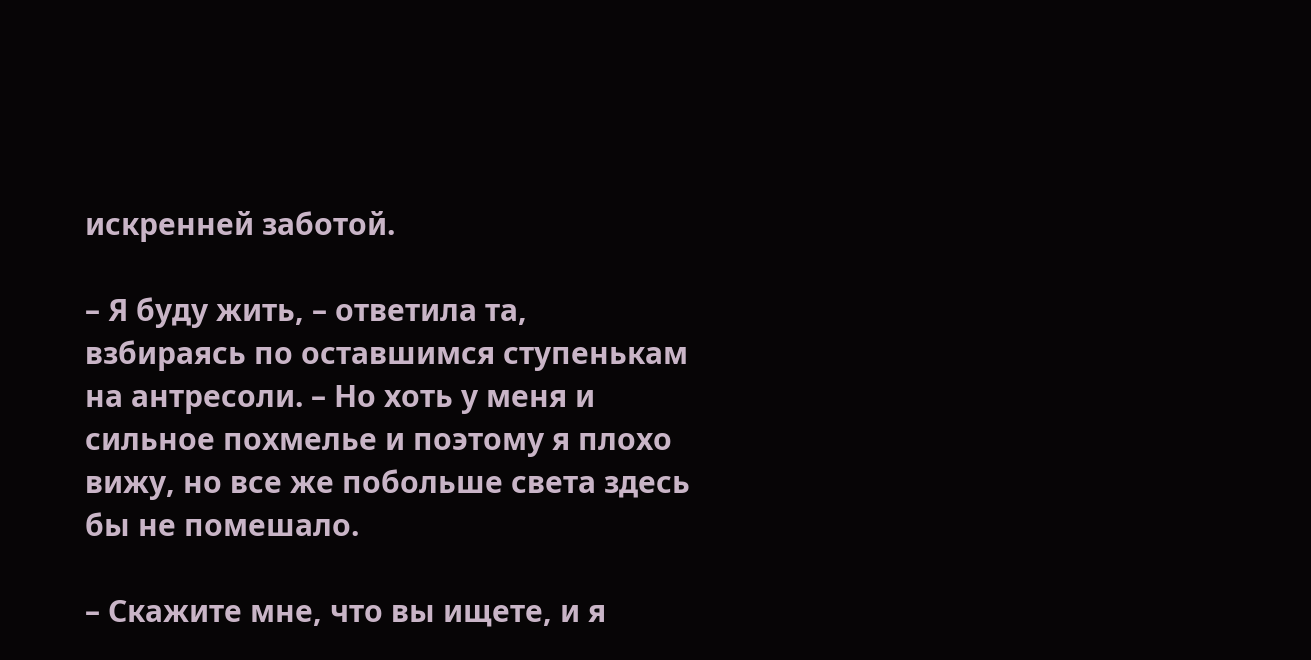искренней заботой.

– Я буду жить, – ответила та, взбираясь по оставшимся ступенькам на антресоли. – Но хоть у меня и сильное похмелье и поэтому я плохо вижу, но все же побольше света здесь бы не помешало.

– Скажите мне, что вы ищете, и я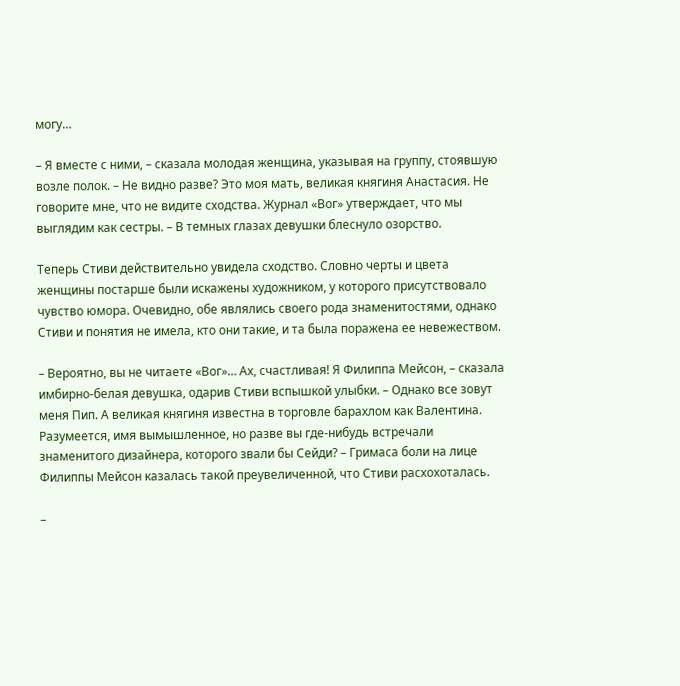могу…

– Я вместе с ними, – сказала молодая женщина, указывая на группу, стоявшую возле полок. – Не видно разве? Это моя мать, великая княгиня Анастасия. Не говорите мне, что не видите сходства. Журнал «Вог» утверждает, что мы выглядим как сестры. – В темных глазах девушки блеснуло озорство.

Теперь Стиви действительно увидела сходство. Словно черты и цвета женщины постарше были искажены художником, у которого присутствовало чувство юмора. Очевидно, обе являлись своего рода знаменитостями, однако Стиви и понятия не имела, кто они такие, и та была поражена ее невежеством.

– Вероятно, вы не читаете «Вог»… Ах, счастливая! Я Филиппа Мейсон, – сказала имбирно-белая девушка, одарив Стиви вспышкой улыбки. – Однако все зовут меня Пип. А великая княгиня известна в торговле барахлом как Валентина. Разумеется, имя вымышленное, но разве вы где-нибудь встречали знаменитого дизайнера, которого звали бы Сейди? – Гримаса боли на лице Филиппы Мейсон казалась такой преувеличенной, что Стиви расхохоталась.

–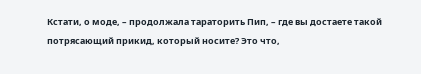Кстати, о моде, – продолжала тараторить Пип, – где вы достаете такой потрясающий прикид, который носите? Это что,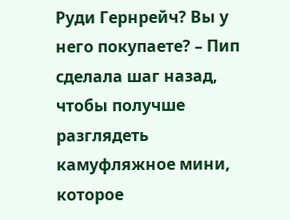Руди Гернрейч? Вы у него покупаете? – Пип сделала шаг назад, чтобы получше разглядеть камуфляжное мини, которое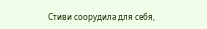Стиви соорудила для себя,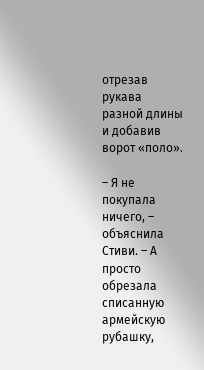отрезав рукава разной длины и добавив ворот «поло».

– Я не покупала ничего, – объяснила Стиви. – А просто обрезала списанную армейскую рубашку,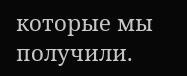которые мы получили.